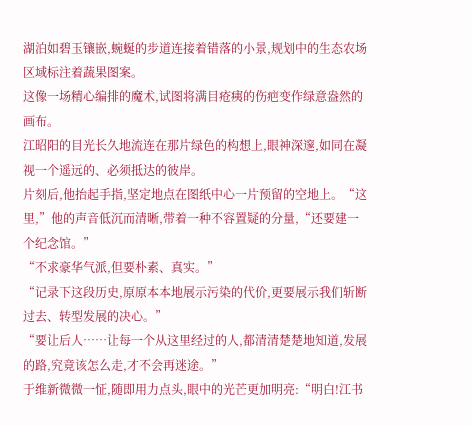湖泊如碧玉镶嵌,蜿蜒的步道连接着错落的小景,规划中的生态农场区域标注着蔬果图案。
这像一场精心编排的魔术,试图将满目疮痍的伤疤变作绿意盎然的画布。
江昭阳的目光长久地流连在那片绿色的构想上,眼神深邃,如同在凝视一个遥远的、必须抵达的彼岸。
片刻后,他抬起手指,坚定地点在图纸中心一片预留的空地上。“这里,”他的声音低沉而清晰,带着一种不容置疑的分量,“还要建一个纪念馆。”
“不求豪华气派,但要朴素、真实。”
“记录下这段历史,原原本本地展示污染的代价,更要展示我们斩断过去、转型发展的决心。”
“要让后人……让每一个从这里经过的人,都清清楚楚地知道,发展的路,究竟该怎么走,才不会再迷途。”
于维新微微一怔,随即用力点头,眼中的光芒更加明亮:“明白!江书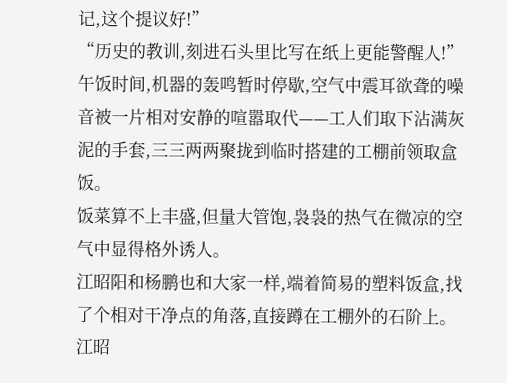记,这个提议好!”
“历史的教训,刻进石头里比写在纸上更能警醒人!”
午饭时间,机器的轰鸣暂时停歇,空气中震耳欲聋的噪音被一片相对安静的喧嚣取代——工人们取下沾满灰泥的手套,三三两两聚拢到临时搭建的工棚前领取盒饭。
饭菜算不上丰盛,但量大管饱,袅袅的热气在微凉的空气中显得格外诱人。
江昭阳和杨鹏也和大家一样,端着简易的塑料饭盒,找了个相对干净点的角落,直接蹲在工棚外的石阶上。
江昭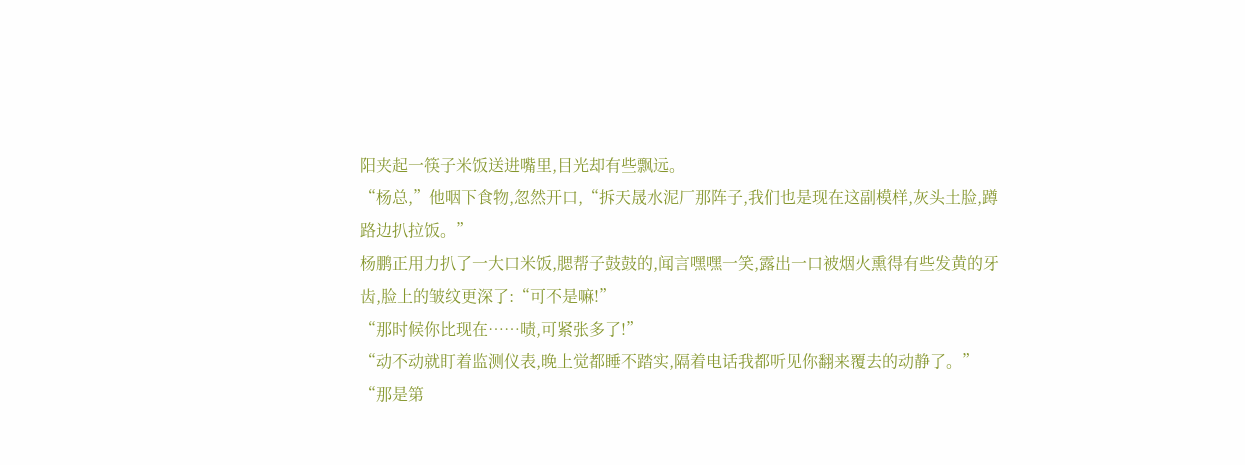阳夹起一筷子米饭送进嘴里,目光却有些飘远。
“杨总,”他咽下食物,忽然开口,“拆天晟水泥厂那阵子,我们也是现在这副模样,灰头土脸,蹲路边扒拉饭。”
杨鹏正用力扒了一大口米饭,腮帮子鼓鼓的,闻言嘿嘿一笑,露出一口被烟火熏得有些发黄的牙齿,脸上的皱纹更深了:“可不是嘛!”
“那时候你比现在……啧,可紧张多了!”
“动不动就盯着监测仪表,晚上觉都睡不踏实,隔着电话我都听见你翻来覆去的动静了。”
“那是第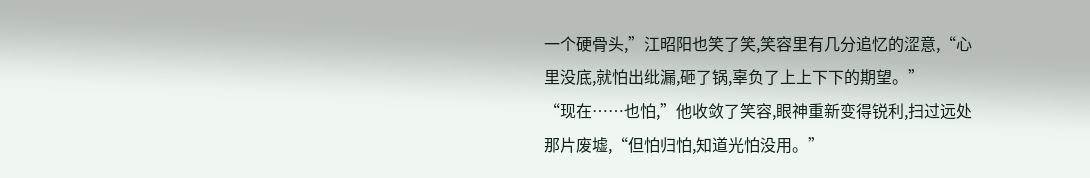一个硬骨头,”江昭阳也笑了笑,笑容里有几分追忆的涩意,“心里没底,就怕出纰漏,砸了锅,辜负了上上下下的期望。”
“现在……也怕,”他收敛了笑容,眼神重新变得锐利,扫过远处那片废墟,“但怕归怕,知道光怕没用。”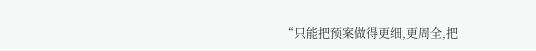“只能把预案做得更细,更周全,把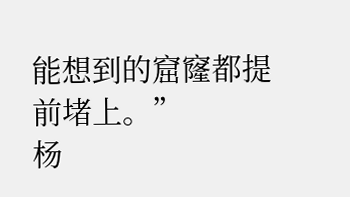能想到的窟窿都提前堵上。”
杨